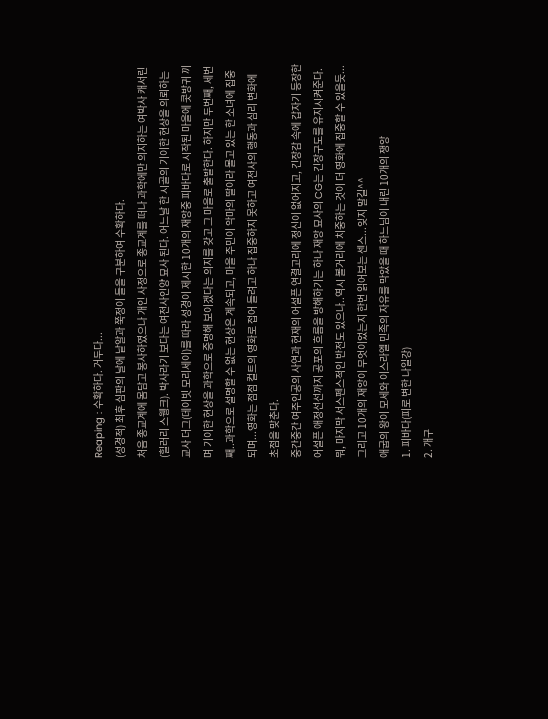Reaping : 수확하다. 거두다...
(성경적) 최후 심판의 날에 낱알과 쭉정이 들을 구분하여 수확하다.
처음 종교계에 몸담고 봉사하였으나 개인 사정으로 종교계를 떠나 과학에만 의지하는 여박사 캐서린(힐러리 스웽크). 박사라기 보다는 여전사인양 묘사 된다. 어느날 한 시골의 기이한 현상을 의뢰하는 교사 더그(데이빗 모리세이)를 따라 성경이 제시한 10개의 재앙중 피바다로 시작된 마을에 콧방귀 끼며 기이한 현상을 과학으로 증명해 보이겠다는 의지를 갖고 그 마을로 출발한다. 하지만 두번째, 세번째..과학으로 설명할 수 없는 현상은 계속되고, 마을 주민이 악마의 딸이라 몰고 있는 한 소녀에 집중되며...영화는 점점 컬트의 영화로 접어 들려고 하나 집중하지 못하고 여전사의 행동과 심리 변화에 초점을 맞춘다.
중간중간 여주인공의 사연과 현재의 어설픈 연결고리에 정신이 없어지고, 긴장감 속에 갑자기 등장한 어설픈 애정선선까지 공포의 흐름을 방해하기는 하나 재앙 묘사의 CG는 긴장구도를 유지시켜준다.
뭐, 마지막 서스펜스적인 반전도 있으나..역시 볼거리에 치중하는 것이 더 영화에 집중할 수 있을듯...그리고 10개의 재앙이 무엇이었는지 한번 읽어보는 센스...잊지 말길^^
애굽의 왕이 모세와 이스라엘 민족의 자유를 막았을 때 하느님이 내린 10개의 쟁앙
1. 피바다(피로 변한 나일강)
2. 개구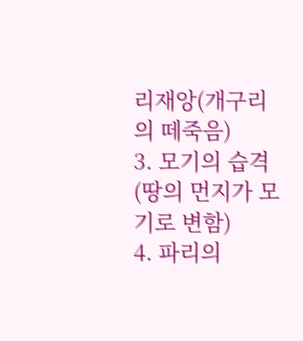리재앙(개구리의 떼죽음)
3. 모기의 습격(땅의 먼지가 모기로 변함)
4. 파리의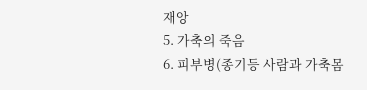재앙
5. 가축의 죽음
6. 피부병(종기등 사람과 가축몸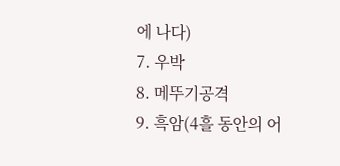에 나다)
7. 우박
8. 메뚜기공격
9. 흑암(4흘 동안의 어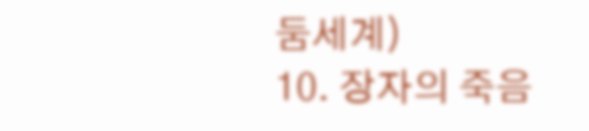둠세계)
10. 장자의 죽음